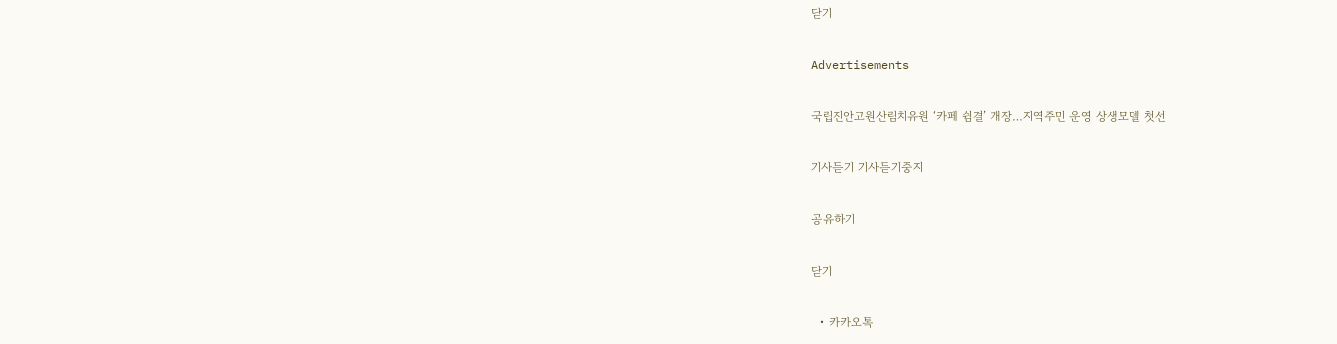닫기

Advertisements

국립진안고원산림치유원 ‘카페 쉼결’ 개장…지역주민 운영 상생모델 첫선

기사듣기 기사듣기중지

공유하기

닫기

  • 카카오톡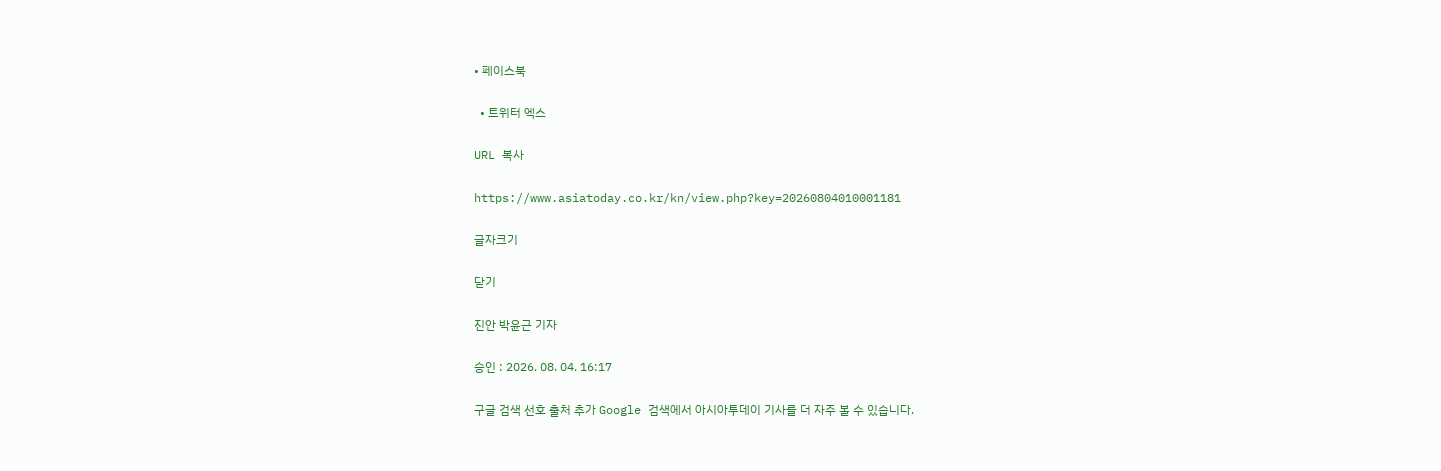• 페이스북

  • 트위터 엑스

URL 복사

https://www.asiatoday.co.kr/kn/view.php?key=20260804010001181

글자크기

닫기

진안 박윤근 기자

승인 : 2026. 08. 04. 16:17

구글 검색 선호 출처 추가 Google 검색에서 아시아투데이 기사를 더 자주 볼 수 있습니다.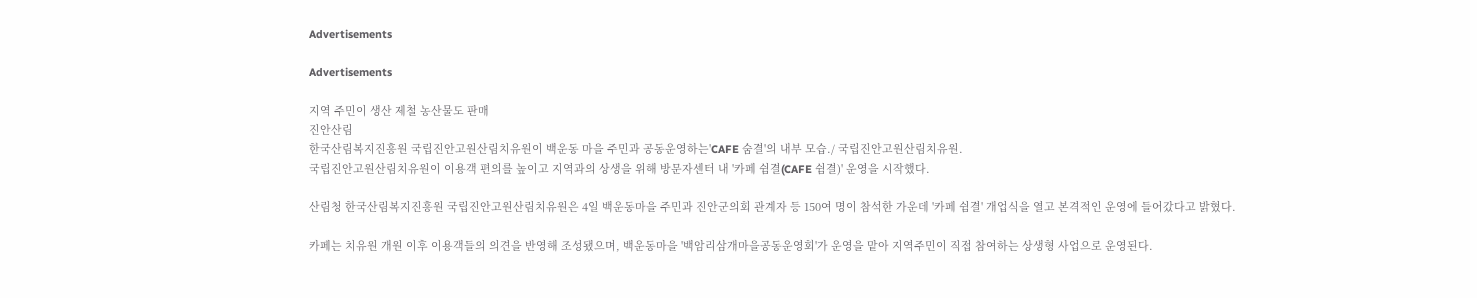Advertisements

Advertisements

지역 주민이 생산 제철 농산물도 판매
진안산림
한국산림복지진흥원 국립진안고원산림치유원이 백운동 마을 주민과 공동운영하는'CAFE 숨결'의 내부 모습./ 국립진안고원산림치유원.
국립진안고원산림치유원이 이용객 편의를 높이고 지역과의 상생을 위해 방문자센터 내 '카페 쉼결(CAFE 쉼결)' 운영을 시작했다.

산림청 한국산림복지진흥원 국립진안고원산림치유원은 4일 백운동마을 주민과 진안군의회 관계자 등 150여 명이 참석한 가운데 '카페 쉼결' 개업식을 열고 본격적인 운영에 들어갔다고 밝혔다.

카페는 치유원 개원 이후 이용객들의 의견을 반영해 조성됐으며, 백운동마을 '백암리삼개마을공동운영회'가 운영을 맡아 지역주민이 직접 참여하는 상생형 사업으로 운영된다.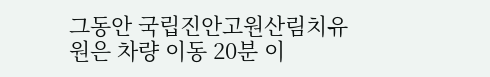그동안 국립진안고원산림치유원은 차량 이동 20분 이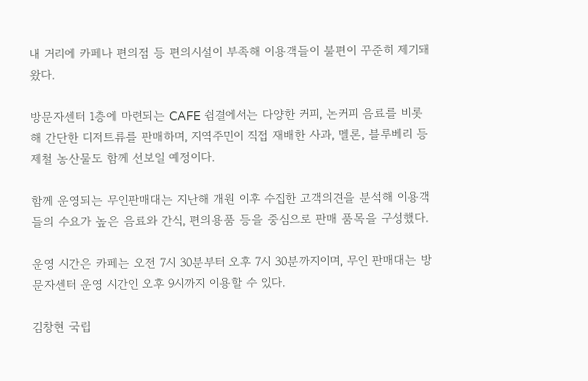내 거리에 카페나 편의점 등 편의시설이 부족해 이용객들이 불편이 꾸준히 제기돼 왔다.

방문자센터 1층에 마련되는 CAFE 쉼결에서는 다양한 커피, 논커피 음료를 비롯해 간단한 디저트류를 판매하며, 지역주민이 직접 재배한 사과, 멜론, 블루베리 등 제철 농산물도 함께 선보일 예정이다.

함께 운영되는 무인판매대는 지난해 개원 이후 수집한 고객의견을 분석해 이용객들의 수요가 높은 음료와 간식, 편의용품 등을 중심으로 판매 품목을 구성했다.

운영 시간은 카페는 오전 7시 30분부터 오후 7시 30분까지이며, 무인 판매대는 방문자센터 운영 시간인 오후 9시까지 이용할 수 있다.

김창현 국립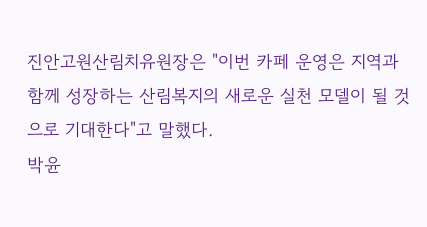진안고원산림치유원장은 "이번 카페 운영은 지역과 함께 성장하는 산림복지의 새로운 실천 모델이 될 것으로 기대한다"고 말했다.
박윤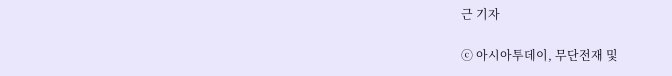근 기자

ⓒ 아시아투데이, 무단전재 및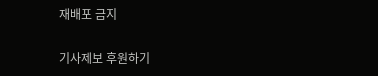재배포 금지

기사제보 후원하기